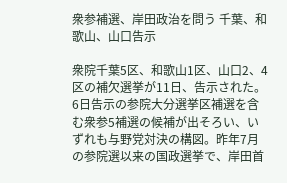衆参補選、岸田政治を問う 千葉、和歌山、山口告示

衆院千葉5区、和歌山1区、山口2、4区の補欠選挙が11日、告示された。6日告示の参院大分選挙区補選を含む衆参5補選の候補が出そろい、いずれも与野党対決の構図。昨年7月の参院選以来の国政選挙で、岸田首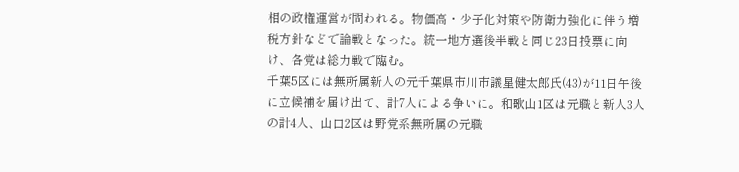相の政権運営が問われる。物価高・少子化対策や防衛力強化に伴う増税方針などで論戦となった。統一地方選後半戦と同じ23日投票に向け、各党は総力戦で臨む。
千葉5区には無所属新人の元千葉県市川市議星健太郎氏(43)が11日午後に立候補を届け出て、計7人による争いに。和歌山1区は元職と新人3人の計4人、山口2区は野党系無所属の元職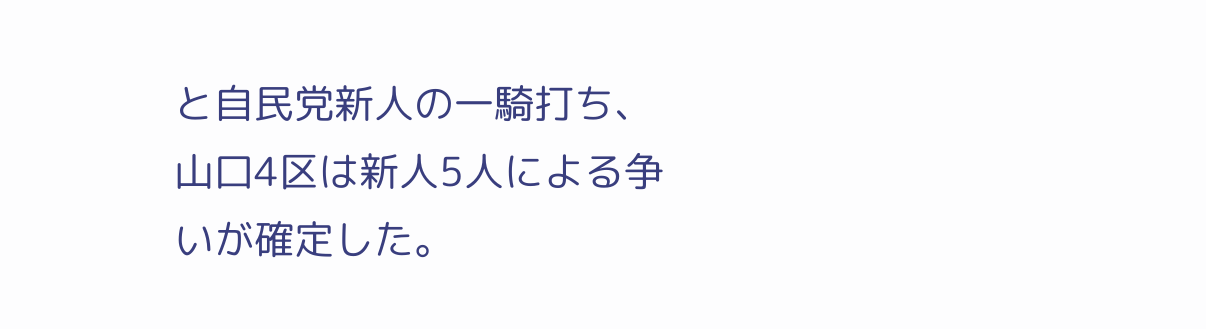と自民党新人の一騎打ち、山口4区は新人5人による争いが確定した。